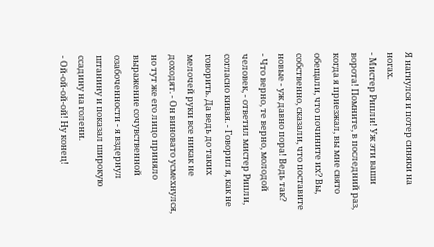Я нагнулся и потер синяки на ногах.
- Мистер Рипли! Уж эти ваши ворота! Помните, в последний раз, когда я приезжал, вы мне свято обещали, что почините их? Вы, собственно, сказали, что поставите новые - уж давно пора! Ведь так?
- Что верно, те верно, молодой человек, - ответил мистер Рипли, согласно кивая. - Говорил я, как не говорить. Да ведь до таких мелочей руки все никак не доходят. - Он виновато усмехнулся, но тут же его лицо приняло выражение сочувственной озабоченности - я вздернул штанину и показал широкую ссадину на голени.
- Ой-ой-ой-ой! Ну конец!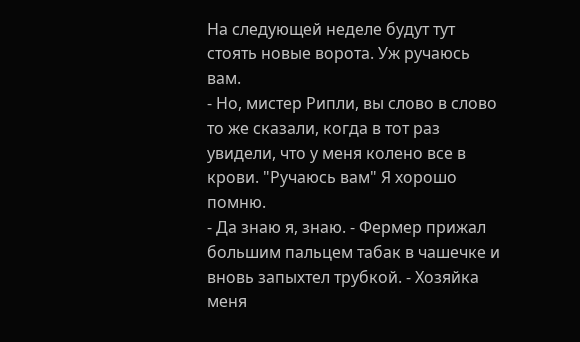На следующей неделе будут тут стоять новые ворота. Уж ручаюсь вам.
- Но, мистер Рипли, вы слово в слово то же сказали, когда в тот раз увидели, что у меня колено все в крови. "Ручаюсь вам" Я хорошо помню.
- Да знаю я, знаю. - Фермер прижал большим пальцем табак в чашечке и вновь запыхтел трубкой. - Хозяйка меня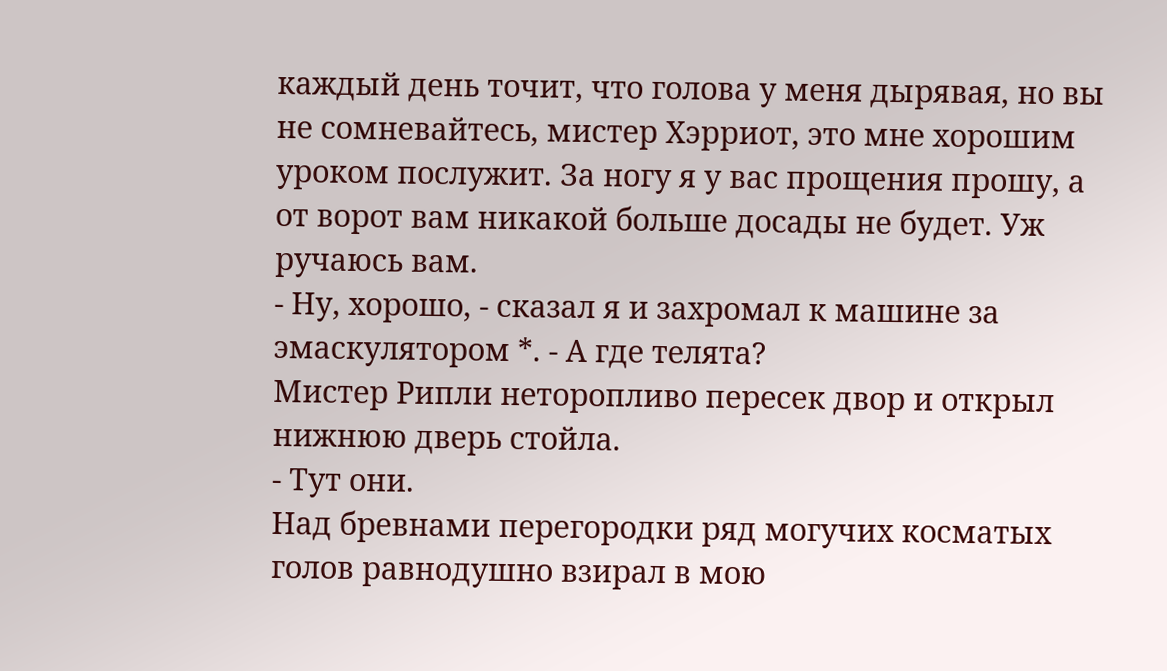каждый день точит, что голова у меня дырявая, но вы не сомневайтесь, мистер Хэрриот, это мне хорошим уроком послужит. За ногу я у вас прощения прошу, а от ворот вам никакой больше досады не будет. Уж ручаюсь вам.
- Ну, хорошо, - сказал я и захромал к машине за эмаскулятором *. - А где телята?
Мистер Рипли неторопливо пересек двор и открыл нижнюю дверь стойла.
- Тут они.
Над бревнами перегородки ряд могучих косматых голов равнодушно взирал в мою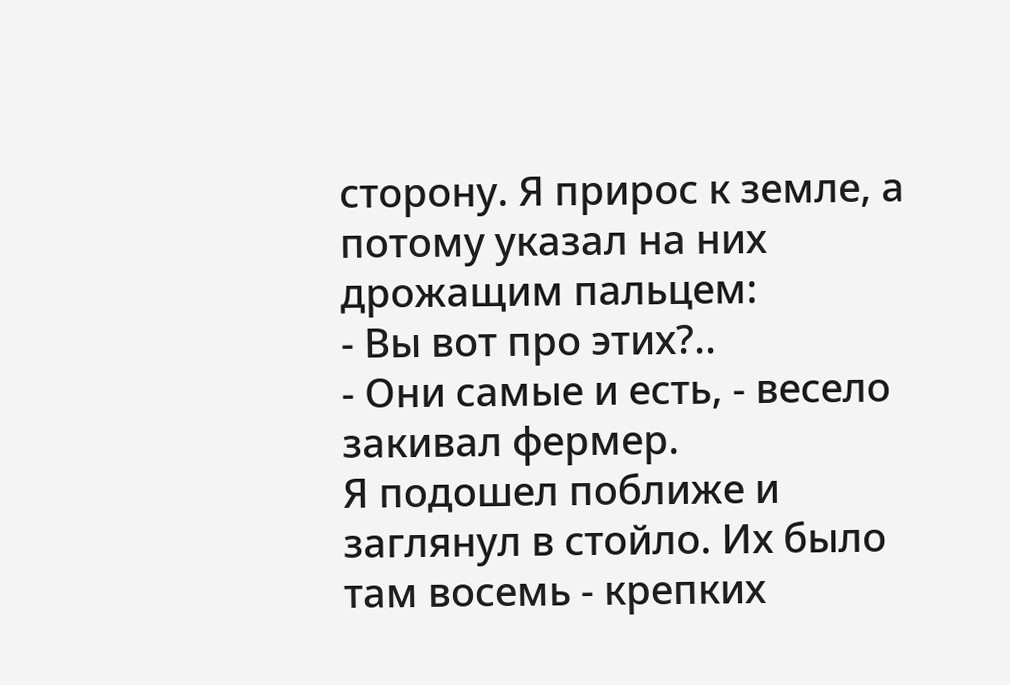сторону. Я прирос к земле, а потому указал на них дрожащим пальцем:
- Вы вот про этих?..
- Они самые и есть, - весело закивал фермер.
Я подошел поближе и заглянул в стойло. Их было там восемь - крепких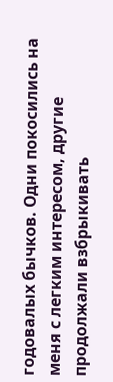годовалых бычков. Одни покосились на меня с легким интересом, другие продолжали взбрыкивать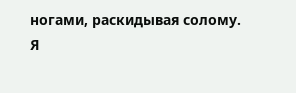ногами, раскидывая солому.
Я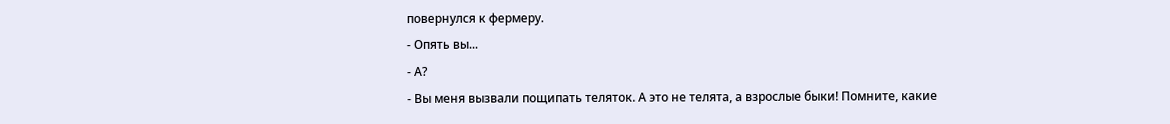повернулся к фермеру.
- Опять вы...
- А?
- Вы меня вызвали пощипать теляток. А это не телята, а взрослые быки! Помните, какие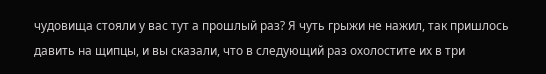чудовища стояли у вас тут а прошлый раз? Я чуть грыжи не нажил, так пришлось давить на щипцы, и вы сказали, что в следующий раз охолостите их в три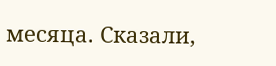месяца. Сказали,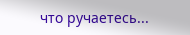что ручаетесь...